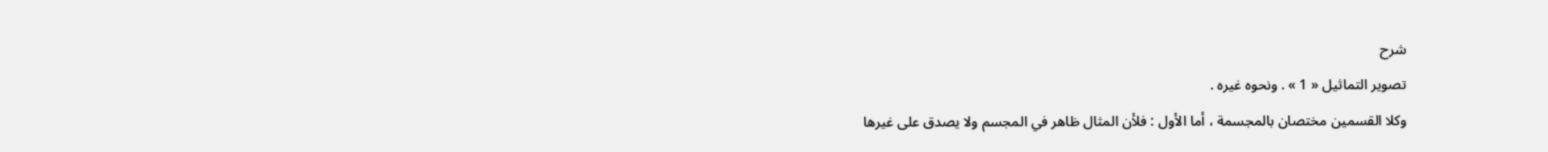شرح
تصوير التماثيل « 1 » . ونحوه غيره .
وكلا القسمين مختصان بالمجسمة ، أما الأول : فلأن المثال ظاهر في المجسم ولا يصدق على غيرها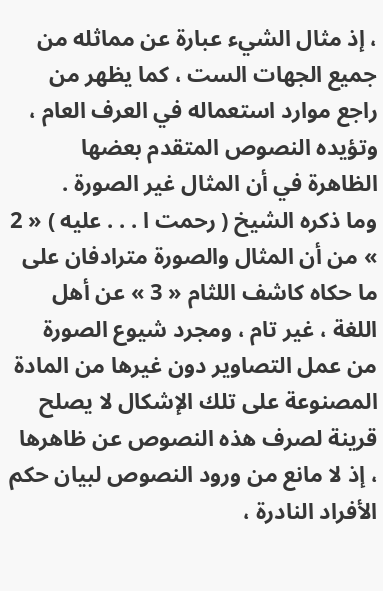، إذ مثال الشيء عبارة عن مماثله من جميع الجهات الست ، كما يظهر من راجع موارد استعماله في العرف العام ، وتؤيده النصوص المتقدم بعضها الظاهرة في أن المثال غير الصورة .
وما ذكره الشيخ ( رحمت ا . . . عليه ) « 2 » من أن المثال والصورة مترادفان على ما حكاه كاشف اللثام « 3 » عن أهل اللغة ، غير تام ، ومجرد شيوع الصورة من عمل التصاوير دون غيرها من المادة المصنوعة على تلك الإشكال لا يصلح قرينة لصرف هذه النصوص عن ظاهرها ، إذ لا مانع من ورود النصوص لبيان حكم الأفراد النادرة ،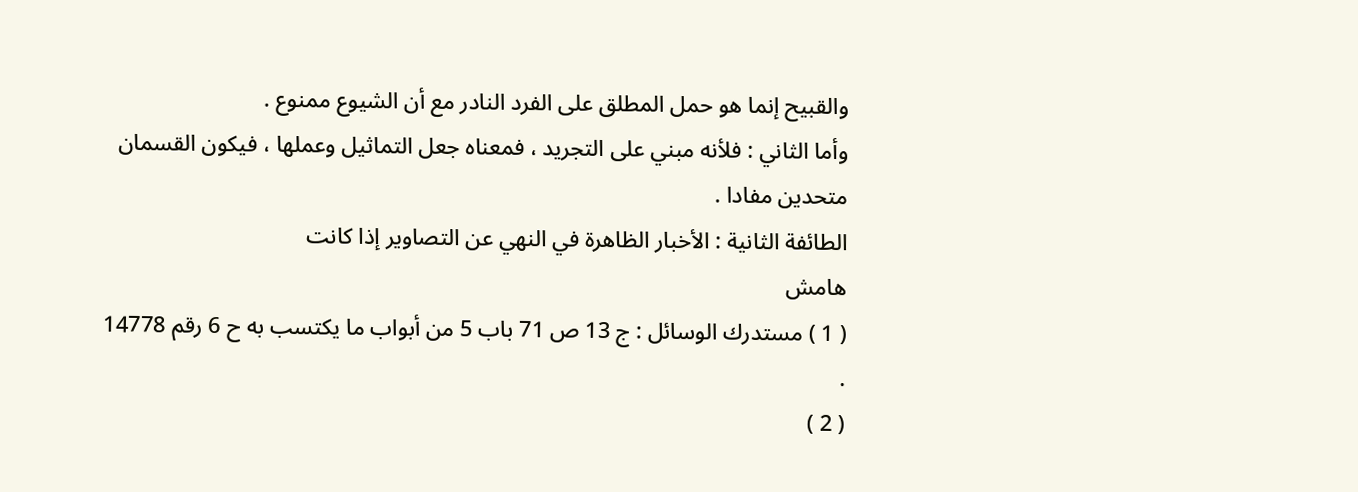والقبيح إنما هو حمل المطلق على الفرد النادر مع أن الشيوع ممنوع .
وأما الثاني : فلأنه مبني على التجريد ، فمعناه جعل التماثيل وعملها ، فيكون القسمان متحدين مفادا .
الطائفة الثانية : الأخبار الظاهرة في النهي عن التصاوير إذا كانت
هامش
( 1 ) مستدرك الوسائل : ج 13 ص 71 باب 5 من أبواب ما يكتسب به ح 6 رقم 14778 .
( 2 )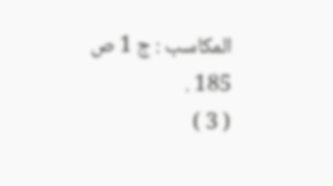المكاسب : ج 1 ص 185 .
( 3 )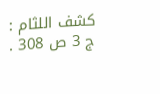كشف اللثام : ج 3 ص 308 .